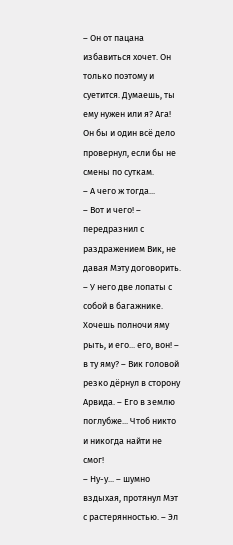– Он от пацана избавиться хочет. Он только поэтому и суетится. Думаешь, ты ему нужен или я? Ага! Он бы и один всё дело провернул, если бы не смены по суткам.
– А чего ж тогда...
– Вот и чего! – передразнил с раздражением Вик, не давая Мэту договорить. – У него две лопаты с собой в багажнике. Хочешь полночи яму рыть, и его... его, вон! – в ту яму? – Вик головой резко дёрнул в сторону Арвида. – Его в землю поглубже... Чтоб никто и никогда найти не смог!
– Ну-у... – шумно вздыхая, протянул Мэт с растерянностью. – Эл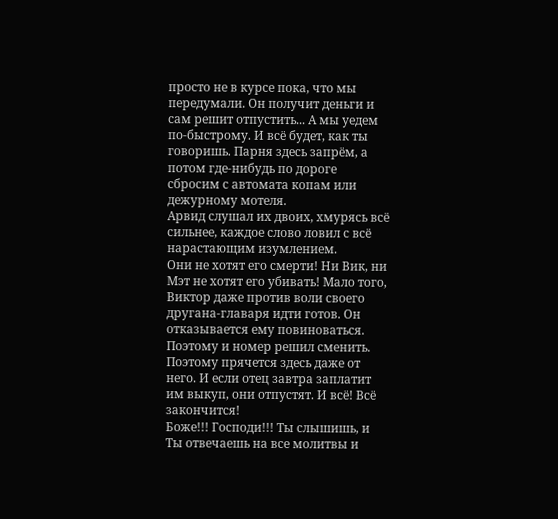просто не в курсе пока, что мы передумали. Он получит деньги и сам решит отпустить... А мы уедем по-быстрому. И всё будет, как ты говоришь. Парня здесь запрём, а потом где-нибудь по дороге сбросим с автомата копам или дежурному мотеля.
Арвид слушал их двоих, хмурясь всё сильнее, каждое слово ловил с всё нарастающим изумлением.
Они не хотят его смерти! Ни Вик, ни Мэт не хотят его убивать! Мало того, Виктор даже против воли своего другана-главаря идти готов. Он отказывается ему повиноваться. Поэтому и номер решил сменить. Поэтому прячется здесь даже от него. И если отец завтра заплатит им выкуп, они отпустят. И всё! Всё закончится!
Боже!!! Господи!!! Ты слышишь, и Ты отвечаешь на все молитвы и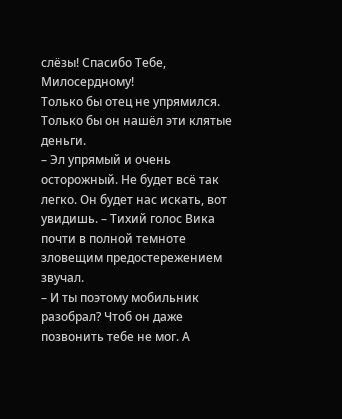слёзы! Спасибо Тебе, Милосердному!
Только бы отец не упрямился. Только бы он нашёл эти клятые деньги.
– Эл упрямый и очень осторожный. Не будет всё так легко. Он будет нас искать, вот увидишь. – Тихий голос Вика почти в полной темноте зловещим предостережением звучал.
– И ты поэтому мобильник разобрал? Чтоб он даже позвонить тебе не мог. А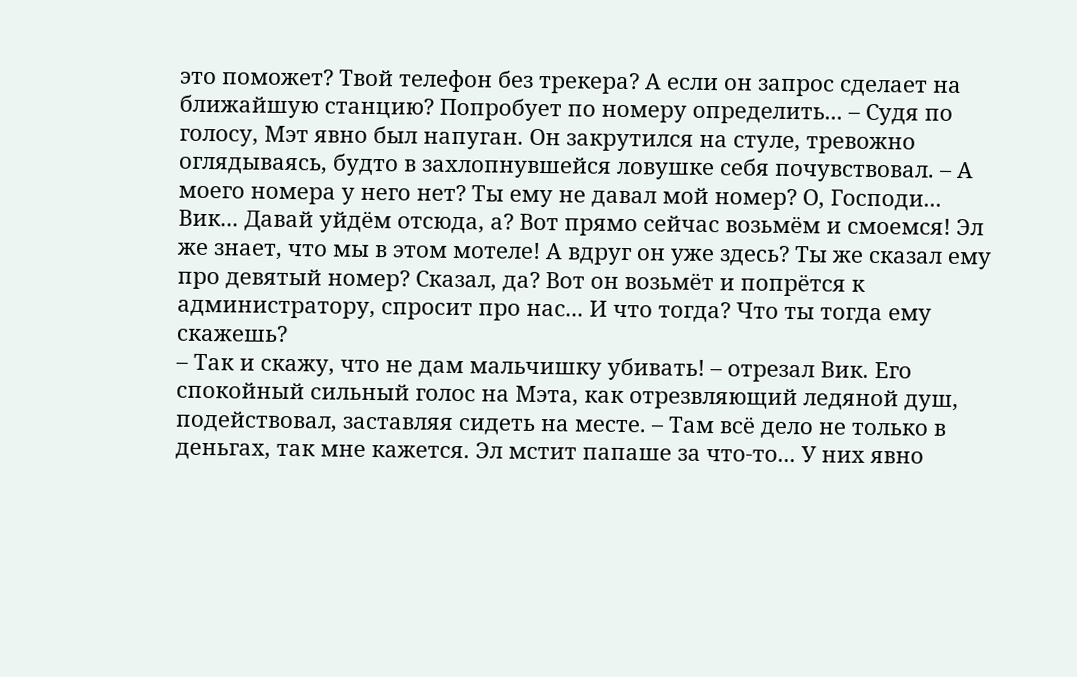это поможет? Твой телефон без трекера? А если он запрос сделает на ближайшую станцию? Попробует по номеру определить... – Судя по голосу, Мэт явно был напуган. Он закрутился на стуле, тревожно оглядываясь, будто в захлопнувшейся ловушке себя почувствовал. – А моего номера у него нет? Ты ему не давал мой номер? О, Господи... Вик... Давай уйдём отсюда, а? Вот прямо сейчас возьмём и смоемся! Эл же знает, что мы в этом мотеле! А вдруг он уже здесь? Ты же сказал ему про девятый номер? Сказал, да? Вот он возьмёт и попрётся к администратору, спросит про нас... И что тогда? Что ты тогда ему скажешь?
– Так и скажу, что не дам мальчишку убивать! – отрезал Вик. Его спокойный сильный голос на Мэта, как отрезвляющий ледяной душ, подействовал, заставляя сидеть на месте. – Там всё дело не только в деньгах, так мне кажется. Эл мстит папаше за что-то... У них явно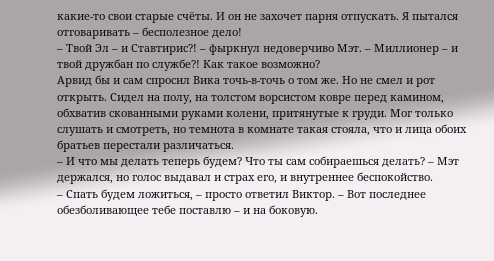какие-то свои старые счёты. И он не захочет парня отпускать. Я пытался отговаривать – бесполезное дело!
– Твой Эл – и Ставтирис?! – фыркнул недоверчиво Мэт. – Миллионер – и твой дружбан по службе?! Как такое возможно?
Арвид бы и сам спросил Вика точь-в-точь о том же. Но не смел и рот открыть. Сидел на полу, на толстом ворсистом ковре перед камином, обхватив скованными руками колени, притянутые к груди. Мог только слушать и смотреть, но темнота в комнате такая стояла, что и лица обоих братьев перестали различаться.
– И что мы делать теперь будем? Что ты сам собираешься делать? – Мэт держался, но голос выдавал и страх его, и внутреннее беспокойство.
– Спать будем ложиться, – просто ответил Виктор. – Вот последнее обезболивающее тебе поставлю – и на боковую.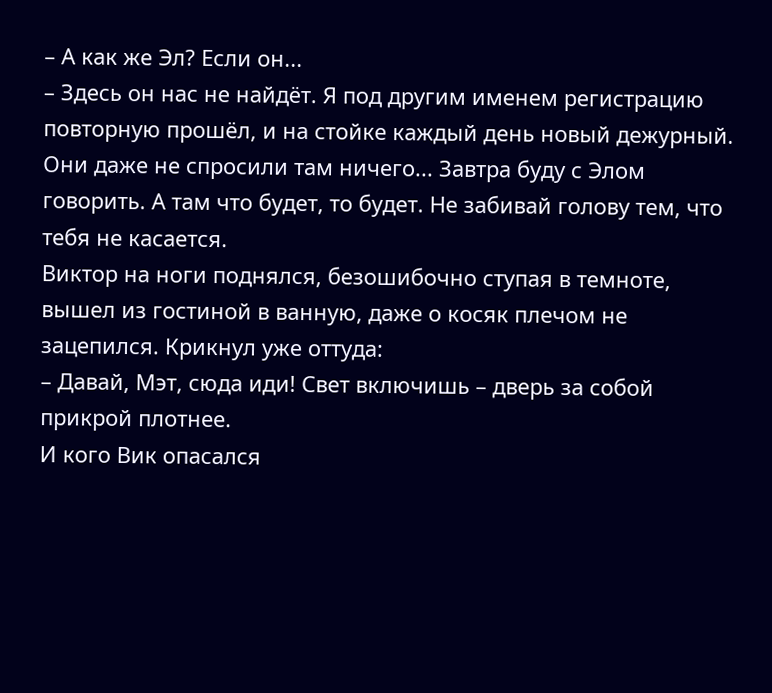– А как же Эл? Если он...
– Здесь он нас не найдёт. Я под другим именем регистрацию повторную прошёл, и на стойке каждый день новый дежурный. Они даже не спросили там ничего... Завтра буду с Элом говорить. А там что будет, то будет. Не забивай голову тем, что тебя не касается.
Виктор на ноги поднялся, безошибочно ступая в темноте, вышел из гостиной в ванную, даже о косяк плечом не зацепился. Крикнул уже оттуда:
– Давай, Мэт, сюда иди! Свет включишь – дверь за собой прикрой плотнее.
И кого Вик опасался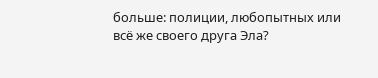больше: полиции, любопытных или всё же своего друга Эла?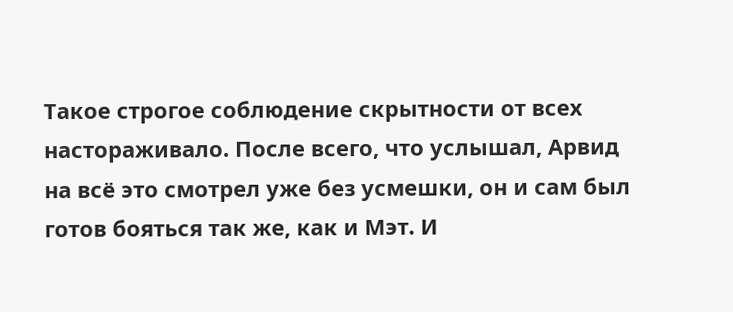Такое строгое соблюдение скрытности от всех настораживало. После всего, что услышал, Арвид на всё это смотрел уже без усмешки, он и сам был готов бояться так же, как и Мэт. И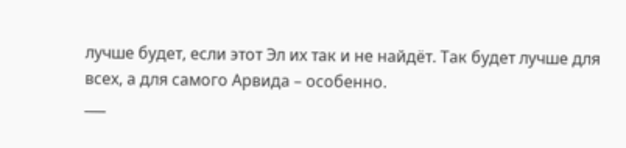лучше будет, если этот Эл их так и не найдёт. Так будет лучше для всех, а для самого Арвида – особенно.
___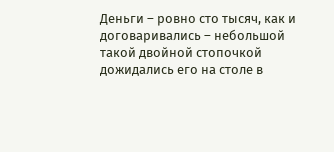Деньги – ровно сто тысяч, как и договаривались – небольшой такой двойной стопочкой дожидались его на столе в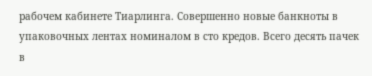рабочем кабинете Тиарлинга. Совершенно новые банкноты в упаковочных лентах номиналом в сто кредов. Всего десять пачек в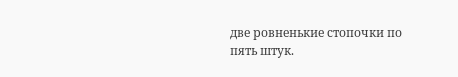две ровненькие стопочки по пять штук.